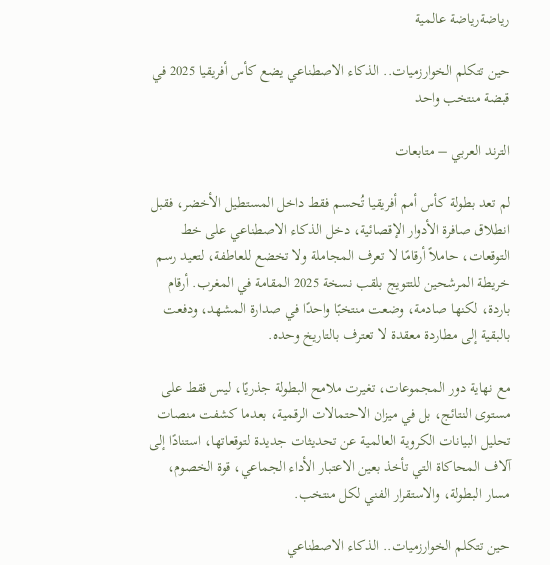رياضةرياضة عالمية

حين تتكلم الخوارزميات.. الذكاء الاصطناعي يضع كأس أفريقيا 2025 في قبضة منتخب واحد

الترند العربي – متابعات

لم تعد بطولة كأس أمم أفريقيا تُحسم فقط داخل المستطيل الأخضر، فقبل انطلاق صافرة الأدوار الإقصائية، دخل الذكاء الاصطناعي على خط التوقعات، حاملاً أرقامًا لا تعرف المجاملة ولا تخضع للعاطفة، لتعيد رسم خريطة المرشحين للتتويج بلقب نسخة 2025 المقامة في المغرب. أرقام باردة، لكنها صادمة، وضعت منتخبًا واحدًا في صدارة المشهد، ودفعت بالبقية إلى مطاردة معقدة لا تعترف بالتاريخ وحده.

مع نهاية دور المجموعات، تغيرت ملامح البطولة جذريًا، ليس فقط على مستوى النتائج، بل في ميزان الاحتمالات الرقمية، بعدما كشفت منصات تحليل البيانات الكروية العالمية عن تحديثات جديدة لتوقعاتها، استنادًا إلى آلاف المحاكاة التي تأخذ بعين الاعتبار الأداء الجماعي، قوة الخصوم، مسار البطولة، والاستقرار الفني لكل منتخب.

حين تتكلم الخوارزميات.. الذكاء الاصطناعي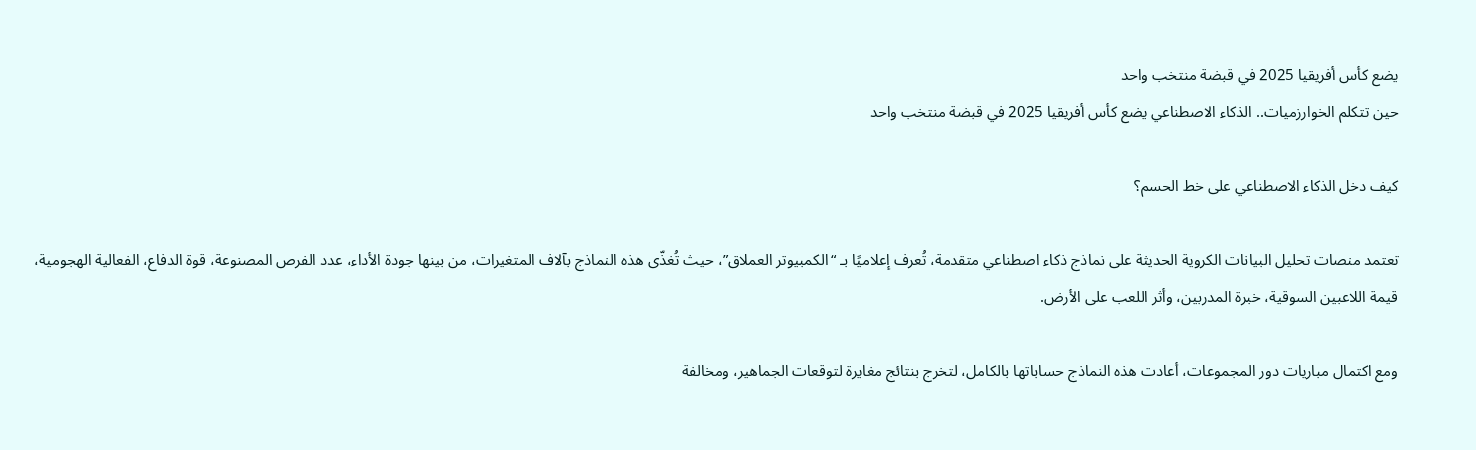يضع كأس أفريقيا 2025 في قبضة منتخب واحد
حين تتكلم الخوارزميات.. الذكاء الاصطناعي يضع كأس أفريقيا 2025 في قبضة منتخب واحد

كيف دخل الذكاء الاصطناعي على خط الحسم؟

تعتمد منصات تحليل البيانات الكروية الحديثة على نماذج ذكاء اصطناعي متقدمة، تُعرف إعلاميًا بـ “الكمبيوتر العملاق”، حيث تُغذّى هذه النماذج بآلاف المتغيرات، من بينها جودة الأداء، عدد الفرص المصنوعة، قوة الدفاع، الفعالية الهجومية، قيمة اللاعبين السوقية، خبرة المدربين، وأثر اللعب على الأرض.

ومع اكتمال مباريات دور المجموعات، أعادت هذه النماذج حساباتها بالكامل، لتخرج بنتائج مغايرة لتوقعات الجماهير، ومخالفة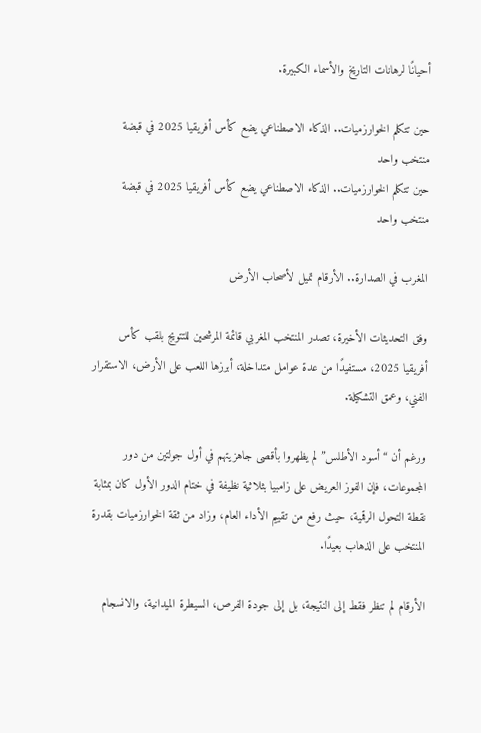أحيانًا لرهانات التاريخ والأسماء الكبيرة.

حين تتكلم الخوارزميات.. الذكاء الاصطناعي يضع كأس أفريقيا 2025 في قبضة منتخب واحد
حين تتكلم الخوارزميات.. الذكاء الاصطناعي يضع كأس أفريقيا 2025 في قبضة منتخب واحد

المغرب في الصدارة.. الأرقام تميل لأصحاب الأرض

وفق التحديثات الأخيرة، تصدر المنتخب المغربي قائمة المرشحين للتتويج بلقب كأس أفريقيا 2025، مستفيدًا من عدة عوامل متداخلة، أبرزها اللعب على الأرض، الاستقرار الفني، وعمق التشكيلة.

ورغم أن “أسود الأطلس” لم يظهروا بأقصى جاهزيتهم في أول جولتين من دور المجموعات، فإن الفوز العريض على زامبيا بثلاثية نظيفة في ختام الدور الأول كان بمثابة نقطة التحول الرقمية، حيث رفع من تقييم الأداء العام، وزاد من ثقة الخوارزميات بقدرة المنتخب على الذهاب بعيدًا.

الأرقام لم تنظر فقط إلى النتيجة، بل إلى جودة الفرص، السيطرة الميدانية، والانسجام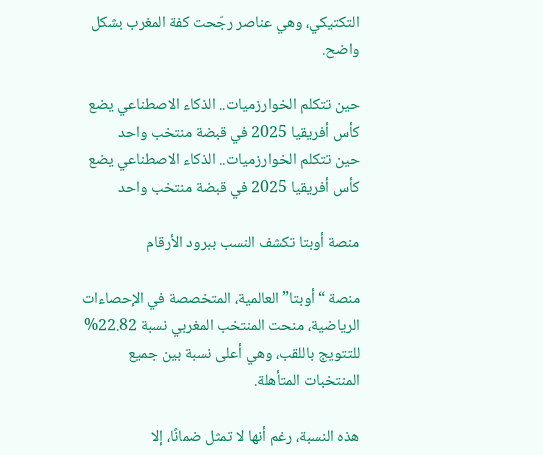التكتيكي، وهي عناصر رجّحت كفة المغرب بشكل واضح.

حين تتكلم الخوارزميات.. الذكاء الاصطناعي يضع كأس أفريقيا 2025 في قبضة منتخب واحد
حين تتكلم الخوارزميات.. الذكاء الاصطناعي يضع كأس أفريقيا 2025 في قبضة منتخب واحد

منصة أوبتا تكشف النسب ببرود الأرقام

منصة “أوبتا” العالمية، المتخصصة في الإحصاءات الرياضية، منحت المنتخب المغربي نسبة 22.82% للتتويج باللقب، وهي أعلى نسبة بين جميع المنتخبات المتأهلة.

هذه النسبة، رغم أنها لا تمثل ضمانًا، إلا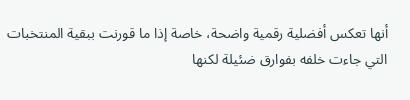أنها تعكس أفضلية رقمية واضحة، خاصة إذا ما قورنت ببقية المنتخبات التي جاءت خلفه بفوارق ضئيلة لكنها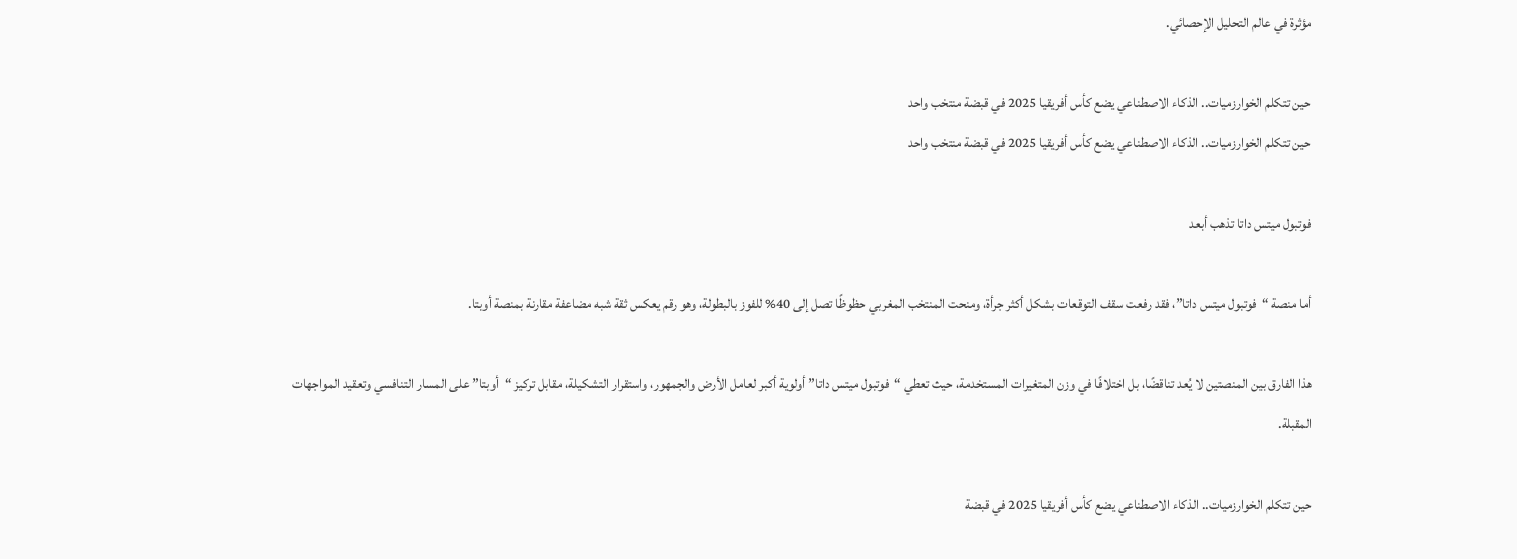مؤثرة في عالم التحليل الإحصائي.

حين تتكلم الخوارزميات.. الذكاء الاصطناعي يضع كأس أفريقيا 2025 في قبضة منتخب واحد
حين تتكلم الخوارزميات.. الذكاء الاصطناعي يضع كأس أفريقيا 2025 في قبضة منتخب واحد

فوتبول ميتس داتا تذهب أبعد

أما منصة “فوتبول ميتس داتا”، فقد رفعت سقف التوقعات بشكل أكثر جرأة، ومنحت المنتخب المغربي حظوظًا تصل إلى 40% للفوز بالبطولة، وهو رقم يعكس ثقة شبه مضاعفة مقارنة بمنصة أوبتا.

هذا الفارق بين المنصتين لا يُعد تناقضًا، بل اختلافًا في وزن المتغيرات المستخدمة، حيث تعطي “فوتبول ميتس داتا” أولوية أكبر لعامل الأرض والجمهور، واستقرار التشكيلة، مقابل تركيز “أوبتا” على المسار التنافسي وتعقيد المواجهات المقبلة.

حين تتكلم الخوارزميات.. الذكاء الاصطناعي يضع كأس أفريقيا 2025 في قبضة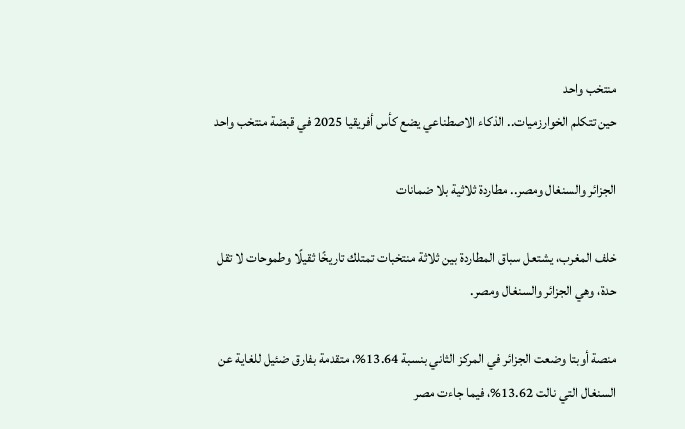منتخب واحد
حين تتكلم الخوارزميات.. الذكاء الاصطناعي يضع كأس أفريقيا 2025 في قبضة منتخب واحد

الجزائر والسنغال ومصر.. مطاردة ثلاثية بلا ضمانات

خلف المغرب، يشتعل سباق المطاردة بين ثلاثة منتخبات تمتلك تاريخًا ثقيلًا وطموحات لا تقل حدة، وهي الجزائر والسنغال ومصر.

منصة أوبتا وضعت الجزائر في المركز الثاني بنسبة 13.64%، متقدمة بفارق ضئيل للغاية عن السنغال التي نالت 13.62%، فيما جاءت مصر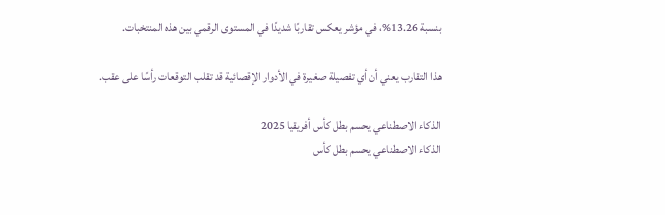بنسبة 13.26%، في مؤشر يعكس تقاربًا شديدًا في المستوى الرقمي بين هذه المنتخبات.

هذا التقارب يعني أن أي تفصيلة صغيرة في الأدوار الإقصائية قد تقلب التوقعات رأسًا على عقب.

الذكاء الاصطناعي يحسم بطل كأس أفريقيا 2025
الذكاء الاصطناعي يحسم بطل كأس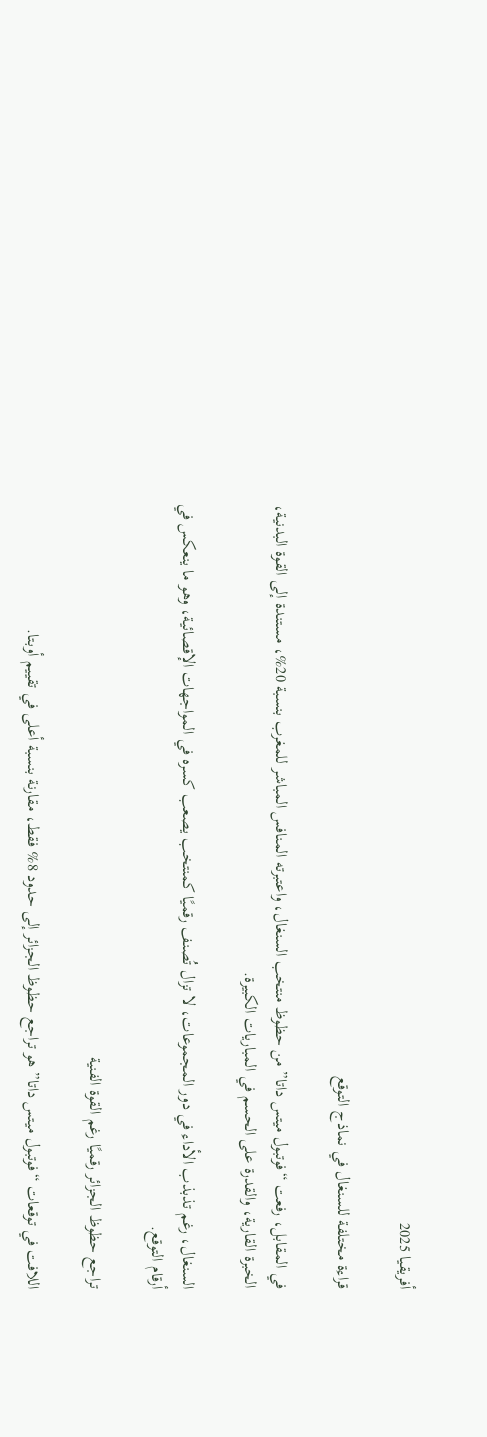أفريقيا 2025

قراءة مختلفة للسنغال في نماذج التوقع

في المقابل، رفعت “فوتبول ميتس داتا” من حظوظ منتخب السنغال، واعتبرته المنافس المباشر للمغرب بنسبة 20%، مستندة إلى القوة البدنية، الخبرة القارية، والقدرة على الحسم في المباريات الكبيرة.

السنغال، رغم تذبذب الأداء في دور المجموعات، لا تزال تُصنف رقميًا كمنتخب يصعب كسره في المواجهات الإقصائية، وهو ما ينعكس في أرقام التوقع.

تراجع حظوظ الجزائر رقميًا رغم القوة الفنية

اللافت في توقعات “فوتبول ميتس داتا” هو تراجع حظوظ الجزائر إلى حدود 8% فقط، مقارنة بنسبة أعلى في تقييم أوبتا.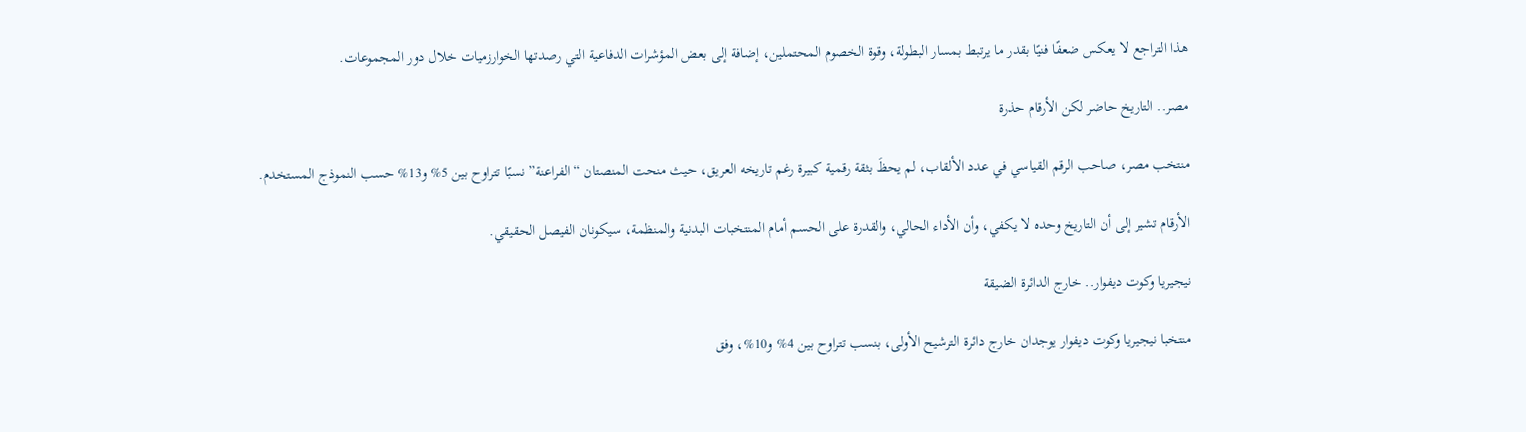هذا التراجع لا يعكس ضعفًا فنيًا بقدر ما يرتبط بمسار البطولة، وقوة الخصوم المحتملين، إضافة إلى بعض المؤشرات الدفاعية التي رصدتها الخوارزميات خلال دور المجموعات.

مصر.. التاريخ حاضر لكن الأرقام حذرة

منتخب مصر، صاحب الرقم القياسي في عدد الألقاب، لم يحظَ بثقة رقمية كبيرة رغم تاريخه العريق، حيث منحت المنصتان “الفراعنة” نسبًا تتراوح بين 5% و13% حسب النموذج المستخدم.

الأرقام تشير إلى أن التاريخ وحده لا يكفي، وأن الأداء الحالي، والقدرة على الحسم أمام المنتخبات البدنية والمنظمة، سيكونان الفيصل الحقيقي.

نيجيريا وكوت ديفوار.. خارج الدائرة الضيقة

منتخبا نيجيريا وكوت ديفوار يوجدان خارج دائرة الترشيح الأولى، بنسب تتراوح بين 4% و10%، وفق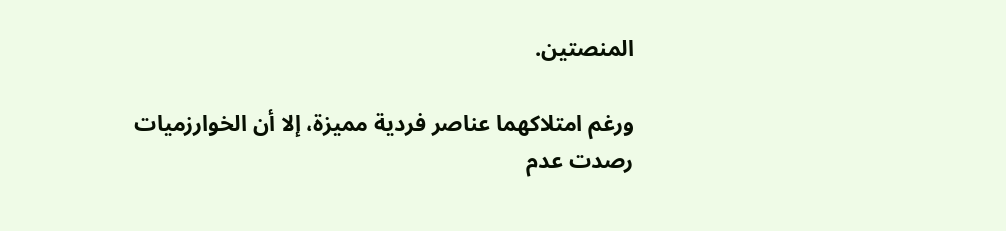المنصتين.

ورغم امتلاكهما عناصر فردية مميزة، إلا أن الخوارزميات رصدت عدم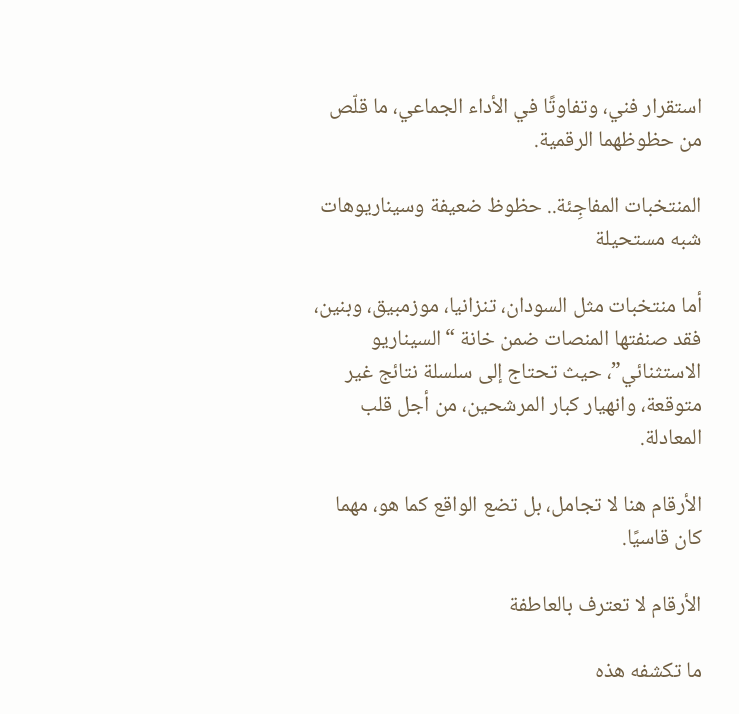استقرار فني، وتفاوتًا في الأداء الجماعي، ما قلّص من حظوظهما الرقمية.

المنتخبات المفاجِئة.. حظوظ ضعيفة وسيناريوهات شبه مستحيلة

أما منتخبات مثل السودان، تنزانيا، موزمبيق، وبنين، فقد صنفتها المنصات ضمن خانة “السيناريو الاستثنائي”، حيث تحتاج إلى سلسلة نتائج غير متوقعة، وانهيار كبار المرشحين، من أجل قلب المعادلة.

الأرقام هنا لا تجامل، بل تضع الواقع كما هو، مهما كان قاسيًا.

الأرقام لا تعترف بالعاطفة

ما تكشفه هذه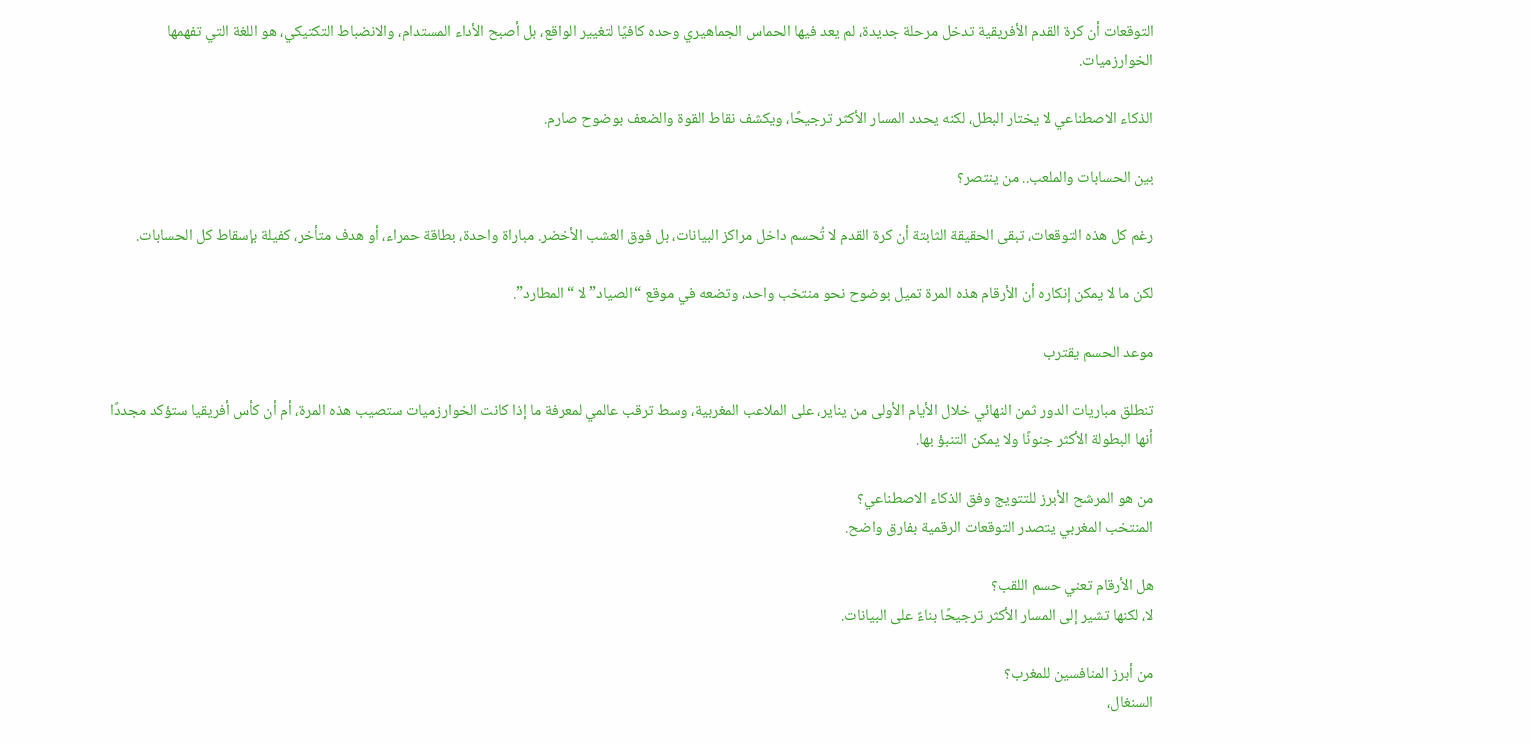التوقعات أن كرة القدم الأفريقية تدخل مرحلة جديدة، لم يعد فيها الحماس الجماهيري وحده كافيًا لتغيير الواقع، بل أصبح الأداء المستدام، والانضباط التكتيكي، هو اللغة التي تفهمها الخوارزميات.

الذكاء الاصطناعي لا يختار البطل، لكنه يحدد المسار الأكثر ترجيحًا، ويكشف نقاط القوة والضعف بوضوح صارم.

بين الحسابات والملعب.. من ينتصر؟

رغم كل هذه التوقعات، تبقى الحقيقة الثابتة أن كرة القدم لا تُحسم داخل مراكز البيانات، بل فوق العشب الأخضر. مباراة واحدة، بطاقة حمراء، أو هدف متأخر، كفيلة بإسقاط كل الحسابات.

لكن ما لا يمكن إنكاره أن الأرقام هذه المرة تميل بوضوح نحو منتخب واحد، وتضعه في موقع “الصياد” لا “المطارد”.

موعد الحسم يقترب

تنطلق مباريات الدور ثمن النهائي خلال الأيام الأولى من يناير، على الملاعب المغربية، وسط ترقب عالمي لمعرفة ما إذا كانت الخوارزميات ستصيب هذه المرة، أم أن كأس أفريقيا ستؤكد مجددًا أنها البطولة الأكثر جنونًا ولا يمكن التنبؤ بها.

من هو المرشح الأبرز للتتويج وفق الذكاء الاصطناعي؟
المنتخب المغربي يتصدر التوقعات الرقمية بفارق واضح.

هل الأرقام تعني حسم اللقب؟
لا، لكنها تشير إلى المسار الأكثر ترجيحًا بناءً على البيانات.

من أبرز المنافسين للمغرب؟
السنغال،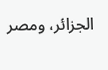الجزائر، ومصر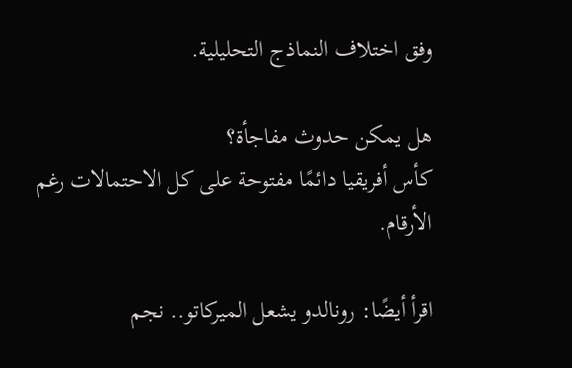وفق اختلاف النماذج التحليلية.

هل يمكن حدوث مفاجأة؟
كأس أفريقيا دائمًا مفتوحة على كل الاحتمالات رغم الأرقام.

اقرأ أيضًا: رونالدو يشعل الميركاتو.. نجم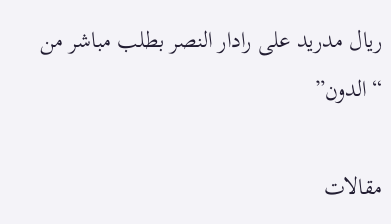ريال مدريد على رادار النصر بطلب مباشر من “الدون”

مقالات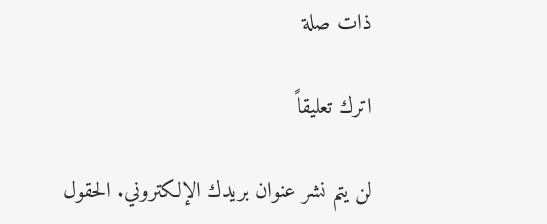ذات صلة

اترك تعليقاً

لن يتم نشر عنوان بريدك الإلكتروني. الحقول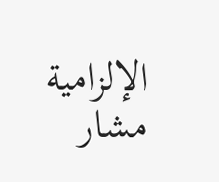الإلزامية مشار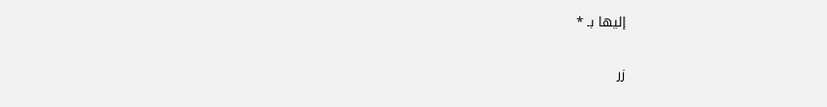إليها بـ *

زر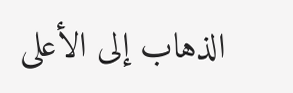الذهاب إلى الأعلى